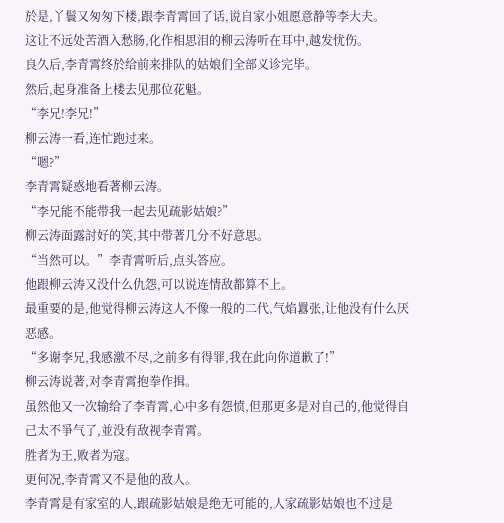於是,丫鬟又匆匆下楼,跟李青霄回了话,说自家小姐愿意静等李大夫。
这让不远处苦酒入愁肠,化作相思泪的柳云涛听在耳中,越发忧伤。
良久后,李青霄终於给前来排队的姑娘们全部义诊完毕。
然后,起身准备上楼去见那位花魁。
“李兄!李兄!”
柳云涛一看,连忙跑过来。
“嗯?”
李青霄疑惑地看著柳云涛。
“李兄能不能带我一起去见疏影姑娘?”
柳云涛面露討好的笑,其中带著几分不好意思。
“当然可以。”李青霄听后,点头答应。
他跟柳云涛又没什么仇怨,可以说连情敌都算不上。
最重要的是,他觉得柳云涛这人不像一般的二代,气焰囂张,让他没有什么厌恶感。
“多谢李兄,我感激不尽,之前多有得罪,我在此向你道歉了!”
柳云涛说著,对李青霄抱拳作揖。
虽然他又一次输给了李青霄,心中多有怨愤,但那更多是对自己的,他觉得自己太不爭气了,並没有敌视李青霄。
胜者为王,败者为寇。
更何况,李青霄又不是他的敌人。
李青霄是有家室的人,跟疏影姑娘是绝无可能的,人家疏影姑娘也不过是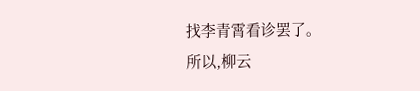找李青霄看诊罢了。
所以,柳云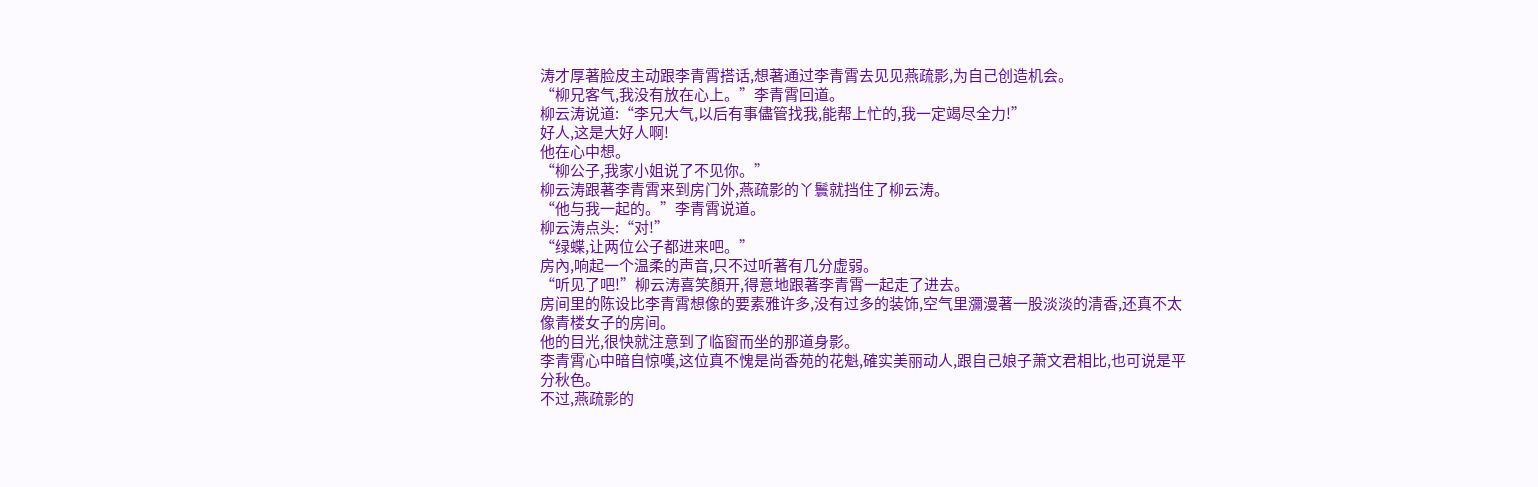涛才厚著脸皮主动跟李青霄搭话,想著通过李青霄去见见燕疏影,为自己创造机会。
“柳兄客气,我没有放在心上。”李青霄回道。
柳云涛说道:“李兄大气,以后有事儘管找我,能帮上忙的,我一定竭尽全力!”
好人,这是大好人啊!
他在心中想。
“柳公子,我家小姐说了不见你。”
柳云涛跟著李青霄来到房门外,燕疏影的丫鬟就挡住了柳云涛。
“他与我一起的。”李青霄说道。
柳云涛点头:“对!”
“绿蝶,让两位公子都进来吧。”
房內,响起一个温柔的声音,只不过听著有几分虚弱。
“听见了吧!”柳云涛喜笑顏开,得意地跟著李青霄一起走了进去。
房间里的陈设比李青霄想像的要素雅许多,没有过多的装饰,空气里瀰漫著一股淡淡的清香,还真不太像青楼女子的房间。
他的目光,很快就注意到了临窗而坐的那道身影。
李青霄心中暗自惊嘆,这位真不愧是尚香苑的花魁,確实美丽动人,跟自己娘子萧文君相比,也可说是平分秋色。
不过,燕疏影的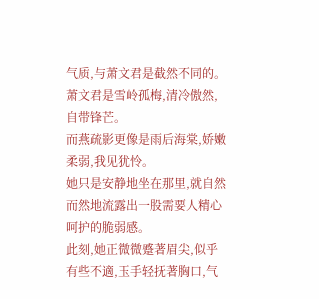气质,与萧文君是截然不同的。
萧文君是雪岭孤梅,清冷傲然,自带锋芒。
而燕疏影更像是雨后海棠,娇嫩柔弱,我见犹怜。
她只是安静地坐在那里,就自然而然地流露出一股需要人精心呵护的脆弱感。
此刻,她正微微蹙著眉尖,似乎有些不適,玉手轻抚著胸口,气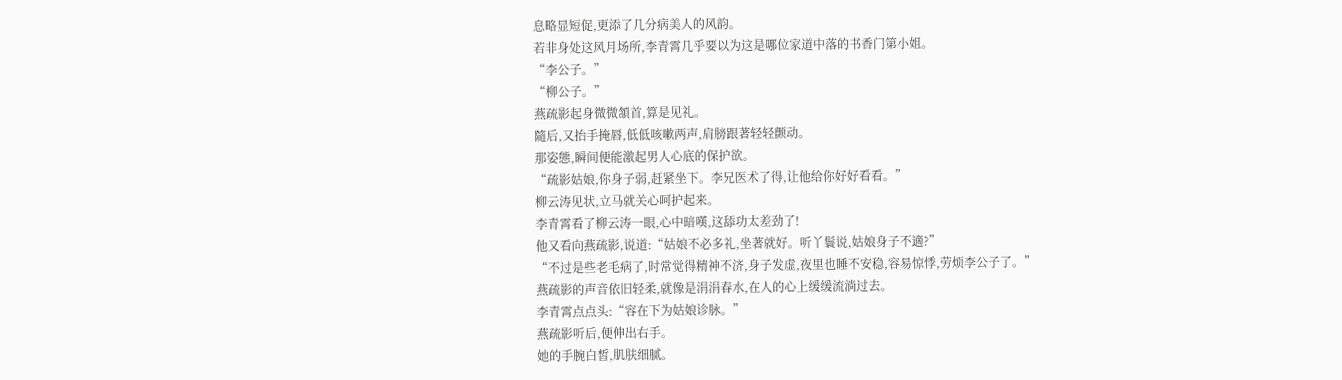息略显短促,更添了几分病美人的风韵。
若非身处这风月场所,李青霄几乎要以为这是哪位家道中落的书香门第小姐。
“李公子。”
“柳公子。”
燕疏影起身微微頷首,算是见礼。
隨后,又抬手掩唇,低低咳嗽两声,肩膀跟著轻轻颤动。
那姿態,瞬间便能激起男人心底的保护欲。
“疏影姑娘,你身子弱,赶紧坐下。李兄医术了得,让他给你好好看看。”
柳云涛见状,立马就关心呵护起来。
李青霄看了柳云涛一眼,心中暗嘆,这舔功太差劲了!
他又看向燕疏影,说道:“姑娘不必多礼,坐著就好。听丫鬟说,姑娘身子不適?”
“不过是些老毛病了,时常觉得精神不济,身子发虚,夜里也睡不安稳,容易惊悸,劳烦李公子了。”
燕疏影的声音依旧轻柔,就像是涓涓春水,在人的心上缓缓流淌过去。
李青霄点点头:“容在下为姑娘诊脉。”
燕疏影听后,便伸出右手。
她的手腕白皙,肌肤细腻。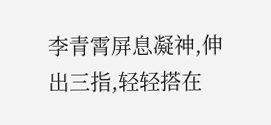李青霄屏息凝神,伸出三指,轻轻搭在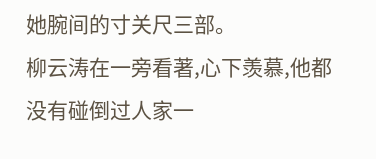她腕间的寸关尺三部。
柳云涛在一旁看著,心下羡慕,他都没有碰倒过人家一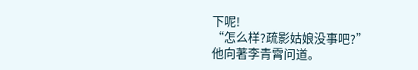下呢!
“怎么样?疏影姑娘没事吧?”
他向著李青霄问道。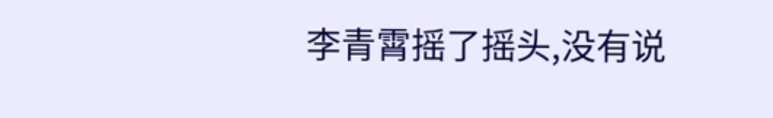李青霄摇了摇头,没有说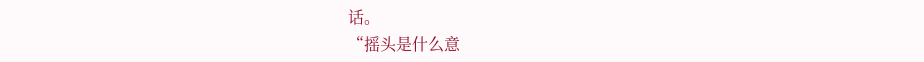话。
“摇头是什么意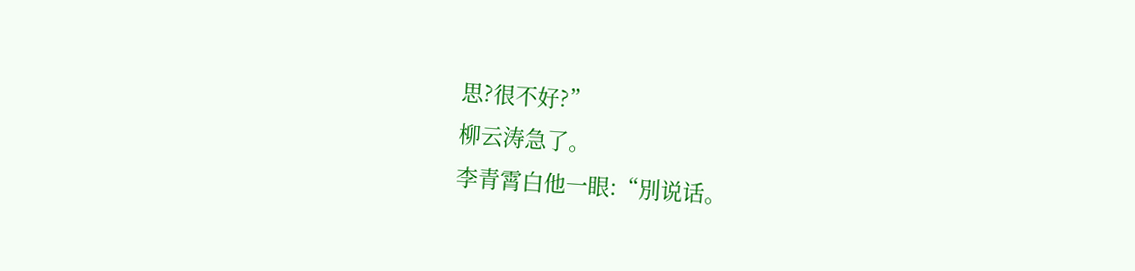思?很不好?”
柳云涛急了。
李青霄白他一眼:“別说话。